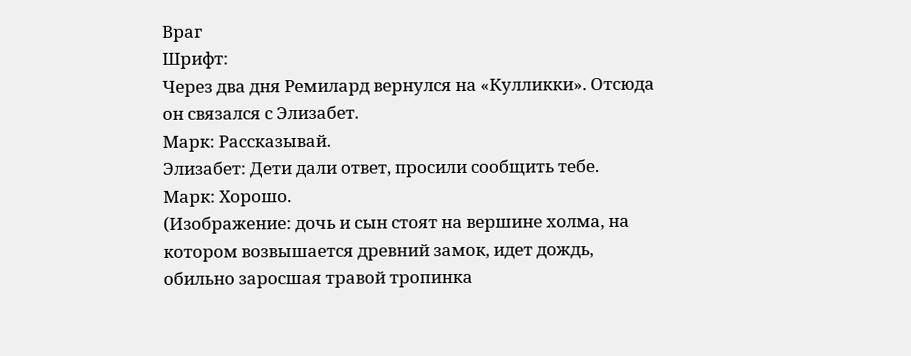Враг
Шрифт:
Через два дня Ремилард вернулся на «Кулликки». Отсюда он связался с Элизабет.
Марк: Рассказывай.
Элизабет: Дети дали ответ, просили сообщить тебе.
Марк: Хорошо.
(Изображение: дочь и сын стоят на вершине холма, на котором возвышается древний замок, идет дождь, обильно заросшая травой тропинка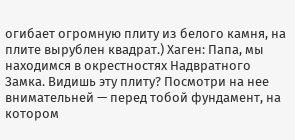огибает огромную плиту из белого камня, на плите вырублен квадрат.) Хаген: Папа, мы находимся в окрестностях Надвратного Замка. Видишь эту плиту? Посмотри на нее внимательней — перед тобой фундамент, на котором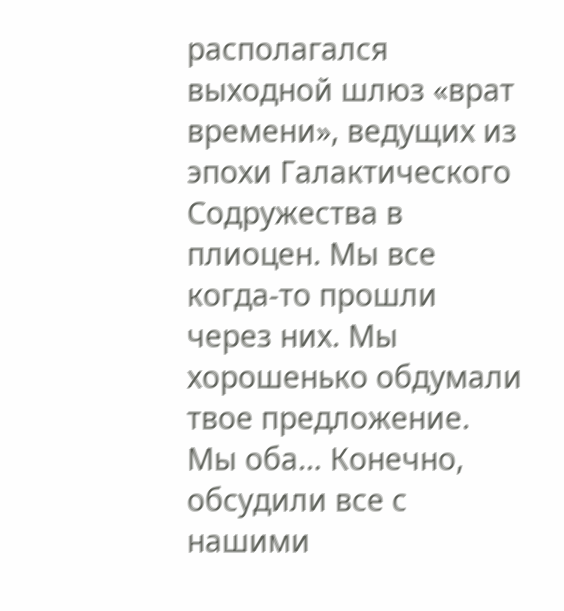располагался выходной шлюз «врат времени», ведущих из эпохи Галактического Содружества в плиоцен. Мы все когда-то прошли через них. Мы хорошенько обдумали твое предложение. Мы оба… Конечно, обсудили все с нашими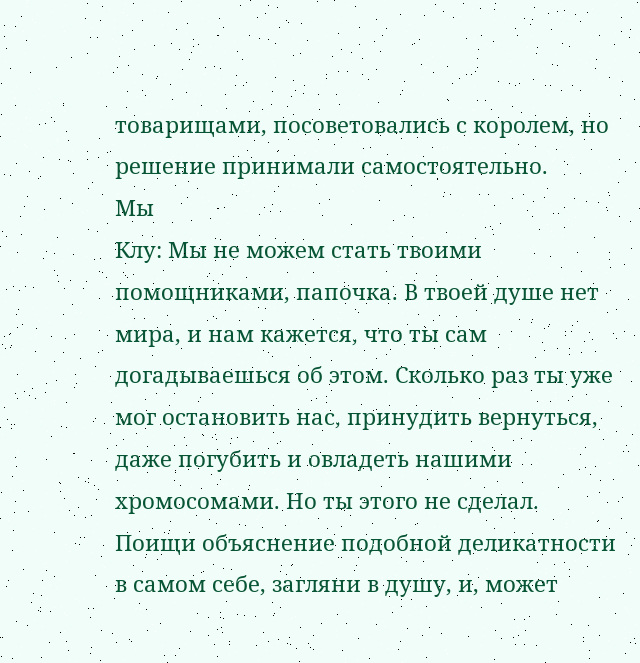товарищами, посоветовались с королем, но решение принимали самостоятельно.
Мы
Клу: Мы не можем стать твоими помощниками, папочка. В твоей душе нет мира, и нам кажется, что ты сам догадываешься об этом. Сколько раз ты уже мог остановить нас, принудить вернуться, даже погубить и овладеть нашими хромосомами. Но ты этого не сделал. Поищи объяснение подобной деликатности в самом себе, загляни в душу, и, может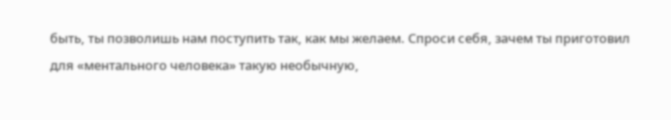быть, ты позволишь нам поступить так, как мы желаем. Спроси себя, зачем ты приготовил для «ментального человека» такую необычную,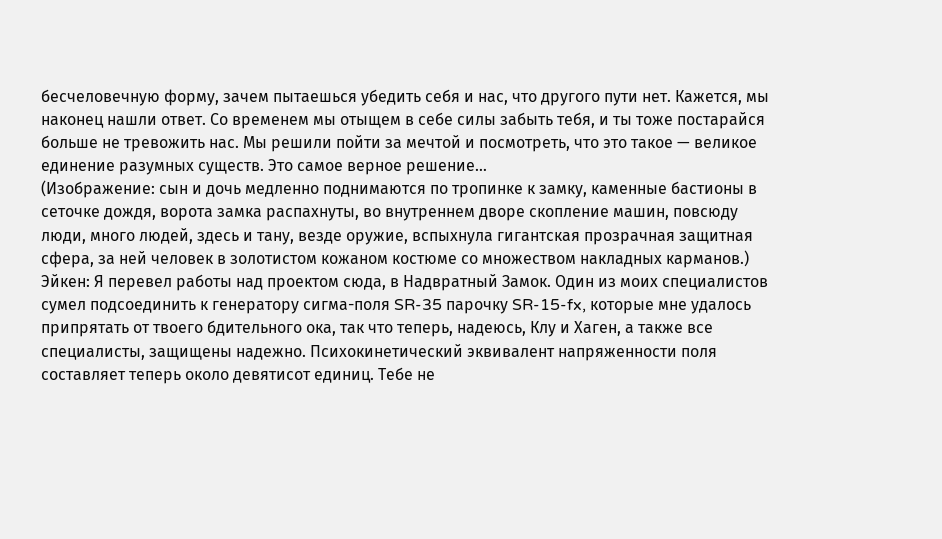бесчеловечную форму, зачем пытаешься убедить себя и нас, что другого пути нет. Кажется, мы наконец нашли ответ. Со временем мы отыщем в себе силы забыть тебя, и ты тоже постарайся больше не тревожить нас. Мы решили пойти за мечтой и посмотреть, что это такое — великое единение разумных существ. Это самое верное решение…
(Изображение: сын и дочь медленно поднимаются по тропинке к замку, каменные бастионы в сеточке дождя, ворота замка распахнуты, во внутреннем дворе скопление машин, повсюду люди, много людей, здесь и тану, везде оружие, вспыхнула гигантская прозрачная защитная сфера, за ней человек в золотистом кожаном костюме со множеством накладных карманов.) Эйкен: Я перевел работы над проектом сюда, в Надвратный Замок. Один из моих специалистов сумел подсоединить к генератору сигма-поля SR-35 парочку SR-15-fx, которые мне удалось припрятать от твоего бдительного ока, так что теперь, надеюсь, Клу и Хаген, а также все специалисты, защищены надежно. Психокинетический эквивалент напряженности поля составляет теперь около девятисот единиц. Тебе не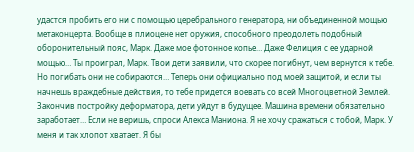удастся пробить его ни с помощью церебрального генератора, ни объединенной мощью метаконцерта. Вообще в плиоцене нет оружия, способного преодолеть подобный оборонительный пояс, Марк. Даже мое фотонное копье… Даже Фелиция с ее ударной мощью… Ты проиграл, Марк. Твои дети заявили, что скорее погибнут, чем вернутся к тебе. Но погибать они не собираются… Теперь они официально под моей защитой, и если ты начнешь враждебные действия, то тебе придется воевать со всей Многоцветной Землей. Закончив постройку деформатора, дети уйдут в будущее. Машина времени обязательно заработает… Если не веришь, спроси Алекса Маниона. Я не хочу сражаться с тобой, Марк. У меня и так хлопот хватает. Я бы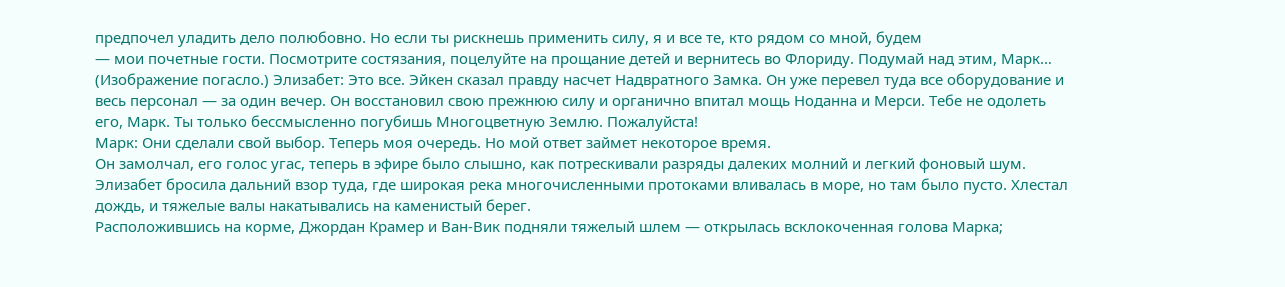предпочел уладить дело полюбовно. Но если ты рискнешь применить силу, я и все те, кто рядом со мной, будем
— мои почетные гости. Посмотрите состязания, поцелуйте на прощание детей и вернитесь во Флориду. Подумай над этим, Марк…
(Изображение погасло.) Элизабет: Это все. Эйкен сказал правду насчет Надвратного Замка. Он уже перевел туда все оборудование и весь персонал — за один вечер. Он восстановил свою прежнюю силу и органично впитал мощь Ноданна и Мерси. Тебе не одолеть его, Марк. Ты только бессмысленно погубишь Многоцветную Землю. Пожалуйста!
Марк: Они сделали свой выбор. Теперь моя очередь. Но мой ответ займет некоторое время.
Он замолчал, его голос угас, теперь в эфире было слышно, как потрескивали разряды далеких молний и легкий фоновый шум.
Элизабет бросила дальний взор туда, где широкая река многочисленными протоками вливалась в море, но там было пусто. Хлестал дождь, и тяжелые валы накатывались на каменистый берег.
Расположившись на корме, Джордан Крамер и Ван-Вик подняли тяжелый шлем — открылась всклокоченная голова Марка;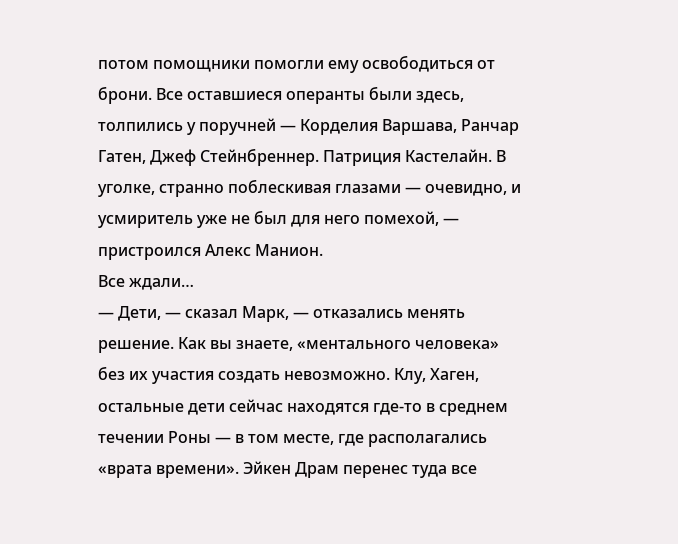потом помощники помогли ему освободиться от брони. Все оставшиеся операнты были здесь, толпились у поручней — Корделия Варшава, Ранчар Гатен, Джеф Стейнбреннер. Патриция Кастелайн. В уголке, странно поблескивая глазами — очевидно, и усмиритель уже не был для него помехой, — пристроился Алекс Манион.
Все ждали…
— Дети, — сказал Марк, — отказались менять решение. Как вы знаете, «ментального человека» без их участия создать невозможно. Клу, Хаген, остальные дети сейчас находятся где-то в среднем течении Роны — в том месте, где располагались «врата времени». Эйкен Драм перенес туда все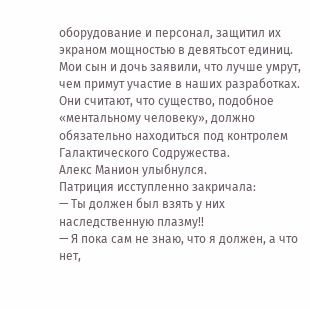оборудование и персонал, защитил их экраном мощностью в девятьсот единиц. Мои сын и дочь заявили, что лучше умрут, чем примут участие в наших разработках. Они считают, что существо, подобное «ментальному человеку», должно обязательно находиться под контролем Галактического Содружества.
Алекс Манион улыбнулся.
Патриция исступленно закричала:
— Ты должен был взять у них наследственную плазму!!
— Я пока сам не знаю, что я должен, а что нет,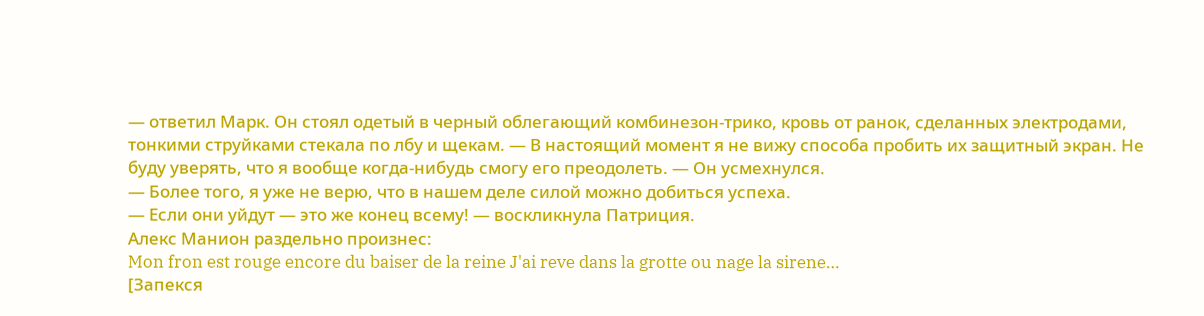— ответил Марк. Он стоял одетый в черный облегающий комбинезон-трико, кровь от ранок, сделанных электродами, тонкими струйками стекала по лбу и щекам. — В настоящий момент я не вижу способа пробить их защитный экран. Не буду уверять, что я вообще когда-нибудь смогу его преодолеть. — Он усмехнулся.
— Более того, я уже не верю, что в нашем деле силой можно добиться успеха.
— Если они уйдут — это же конец всему! — воскликнула Патриция.
Алекс Манион раздельно произнес:
Mon fron est rouge encore du baiser de la reine J'ai reve dans la grotte ou nage la sirene…
[Запекся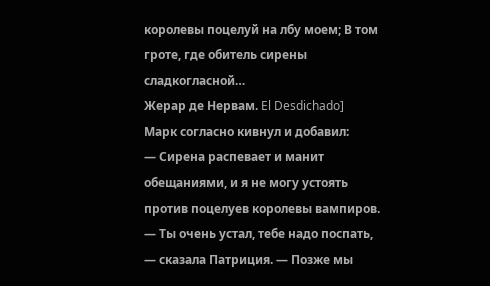королевы поцелуй на лбу моем; В том гроте, где обитель сирены сладкогласной…
Жерар де Нервам. El Desdichado]
Марк согласно кивнул и добавил:
— Сирена распевает и манит обещаниями, и я не могу устоять против поцелуев королевы вампиров.
— Ты очень устал, тебе надо поспать, — сказала Патриция. — Позже мы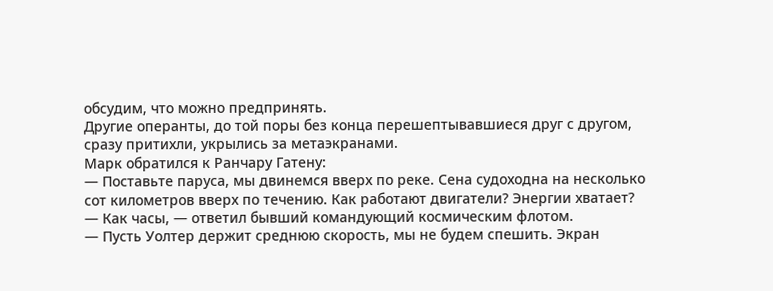обсудим, что можно предпринять.
Другие операнты, до той поры без конца перешептывавшиеся друг с другом, сразу притихли, укрылись за метаэкранами.
Марк обратился к Ранчару Гатену:
— Поставьте паруса, мы двинемся вверх по реке. Сена судоходна на несколько сот километров вверх по течению. Как работают двигатели? Энергии хватает?
— Как часы, — ответил бывший командующий космическим флотом.
— Пусть Уолтер держит среднюю скорость, мы не будем спешить. Экран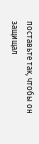поставьте так, чтобы он защищал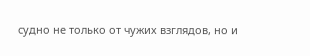судно не только от чужих взглядов, но и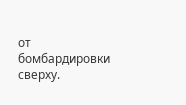от бомбардировки сверху.